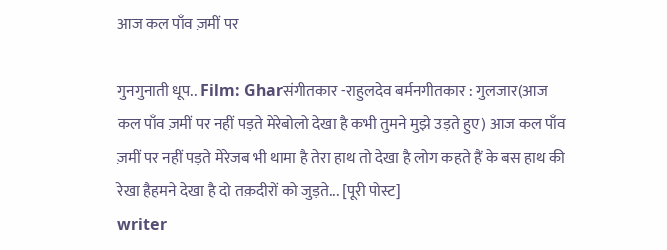आज कल पाँव ज़मीं पर

गुनगुनाती धूप.. Film: Gharसंगीतकार -राहुलदेव बर्मनगीतकार : गुलजार(आज कल पाँव ज़मीं पर नहीं पड़ते मेरेबोलो देखा है कभी तुमने मुझे उड़ते हुए) आज कल पाँव ज़मीं पर नहीं पड़ते मेरेजब भी थामा है तेरा हाथ तो देखा है लोग कहते हैं के बस हाथ की रेखा हैहमने देखा है दो तक़दीरों को जुड़ते... [पूरी पोस्ट]
writer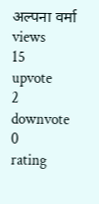अल्पना वर्मा
views
15
upvote
2
downvote
0
rating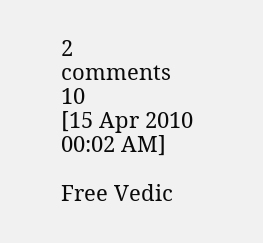2
comments
10
[15 Apr 2010 00:02 AM]

Free Vedic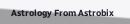Astrology From Astrobix